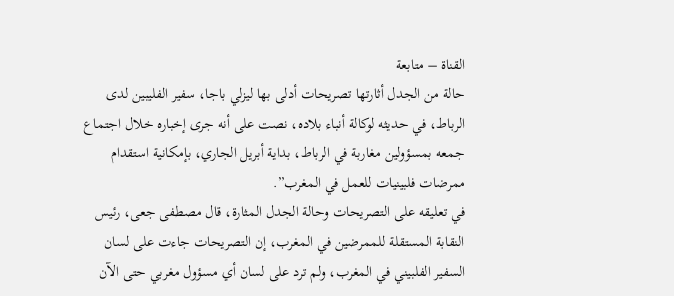القناة – متابعة
حالة من الجدل أثارتها تصريحات أدلى بها ليزلي باجا، سفير الفليبين لدى الرباط، في حديثه لوكالة أنباء بلاده، نصت على أنه جرى إخباره خلال اجتماع جمعه بمسؤولين مغاربة في الرباط، بداية أبريل الجاري، بإمكانية استقدام ممرضات فلبينيات للعمل في المغرب”.
في تعليقه على التصريحات وحالة الجدل المثارة، قال مصطفى جعى، رئيس النقابة المستقلة للممرضين في المغرب، إن التصريحات جاءت على لسان السفير الفلبيني في المغرب، ولم ترد على لسان أي مسؤول مغربي حتى الآن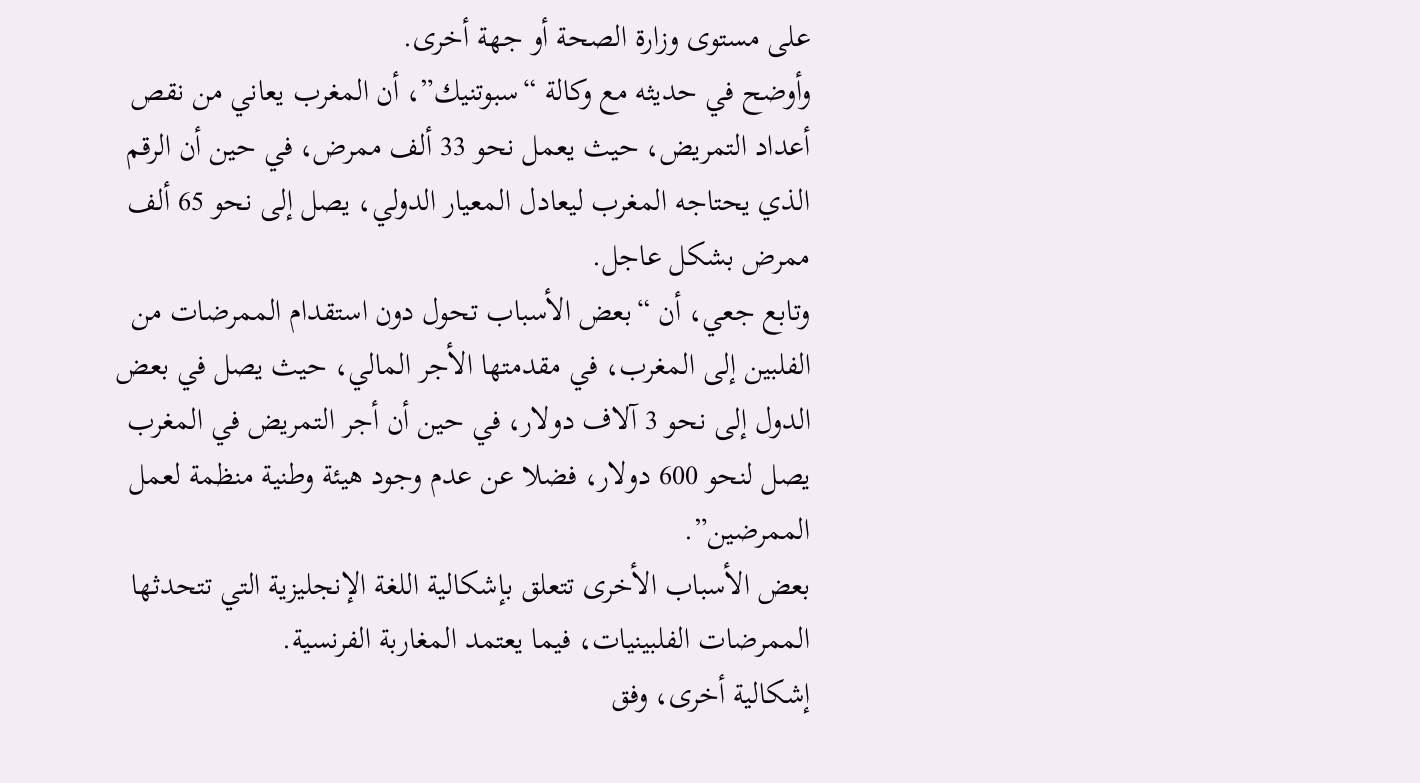على مستوى وزارة الصحة أو جهة أخرى.
وأوضح في حديثه مع وكالة “سبوتنيك”، أن المغرب يعاني من نقص أعداد التمريض، حيث يعمل نحو 33 ألف ممرض، في حين أن الرقم الذي يحتاجه المغرب ليعادل المعيار الدولي، يصل إلى نحو 65 ألف ممرض بشكل عاجل.
وتابع جعي، أن “بعض الأسباب تحول دون استقدام الممرضات من الفلبين إلى المغرب، في مقدمتها الأجر المالي، حيث يصل في بعض الدول إلى نحو 3 آلاف دولار، في حين أن أجر التمريض في المغرب يصل لنحو 600 دولار، فضلا عن عدم وجود هيئة وطنية منظمة لعمل الممرضين”.
بعض الأسباب الأخرى تتعلق بإشكالية اللغة الإنجليزية التي تتحدثها الممرضات الفلبينيات، فيما يعتمد المغاربة الفرنسية.
إشكالية أخرى، وفق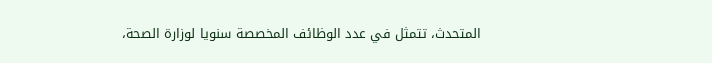المتحدث، تتمثل في عدد الوظائف المخصصة سنويا لوزارة الصحة،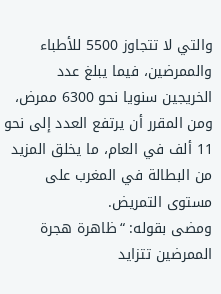والتي لا تتجاوز 5500 للأطباء والممرضين، فيما يبلغ عدد الخريجين سنويا نحو 6300 ممرض، ومن المقرر أن يرتفع العدد إلى نحو 11 ألف في العام، ما يخلق المزيد من البطالة في المغرب على مستوى التمريض.
ومضى بقوله: “ظاهرة هجرة الممرضين تتزايد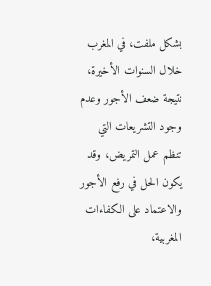بشكل ملفت، في المغرب خلال السنوات الأخيرة، نتيجة ضعف الأجور وعدم وجود التشريعات التي تنظم عمل التمريض، وقد يكون الحل في رفع الأجور والاعتماد على الكفاءات المغربية،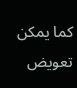كما يمكن تعويض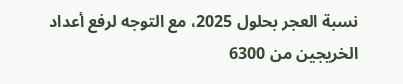نسبة العجر بحلول 2025، مع التوجه لرفع أعداد الخريجين من 6300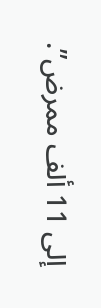إلى 11 ألف ممرض”.